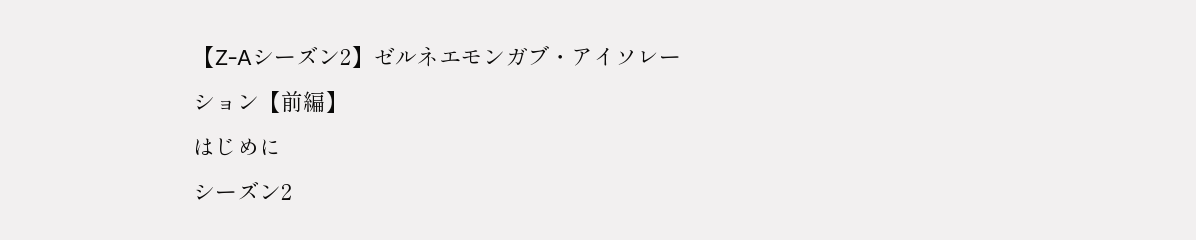【Z-Aシーズン2】ゼルネエモンガブ・アイソレーション【前編】
はじめに
シーズン2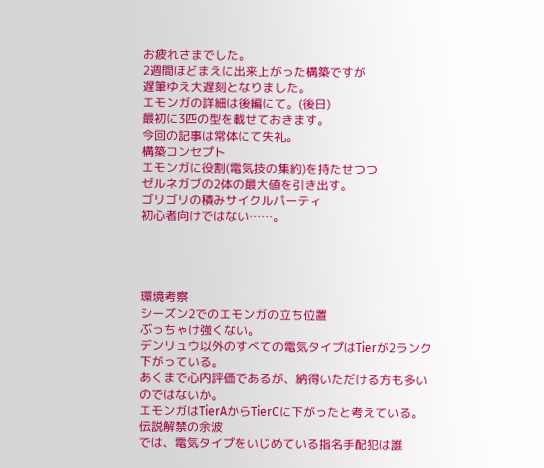お疲れさまでした。
2週間ほどまえに出来上がった構築ですが
遅筆ゆえ大遅刻となりました。
エモンガの詳細は後編にて。(後日)
最初に3匹の型を載せておきます。
今回の記事は常体にて失礼。
構築コンセプト
エモンガに役割(電気技の集約)を持たせつつ
ゼルネガブの2体の最大値を引き出す。
ゴリゴリの積みサイクルパーティ
初心者向けではない……。




環境考察
シーズン2でのエモンガの立ち位置
ぶっちゃけ強くない。
デンリュウ以外のすべての電気タイプはTierが2ランク下がっている。
あくまで心内評価であるが、納得いただける方も多いのではないか。
エモンガはTierAからTierCに下がったと考えている。
伝説解禁の余波
では、電気タイプをいじめている指名手配犯は誰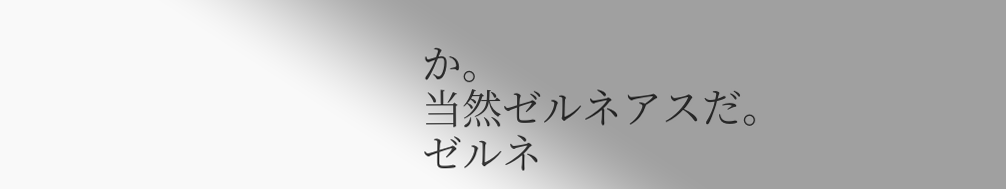か。
当然ゼルネアスだ。
ゼルネ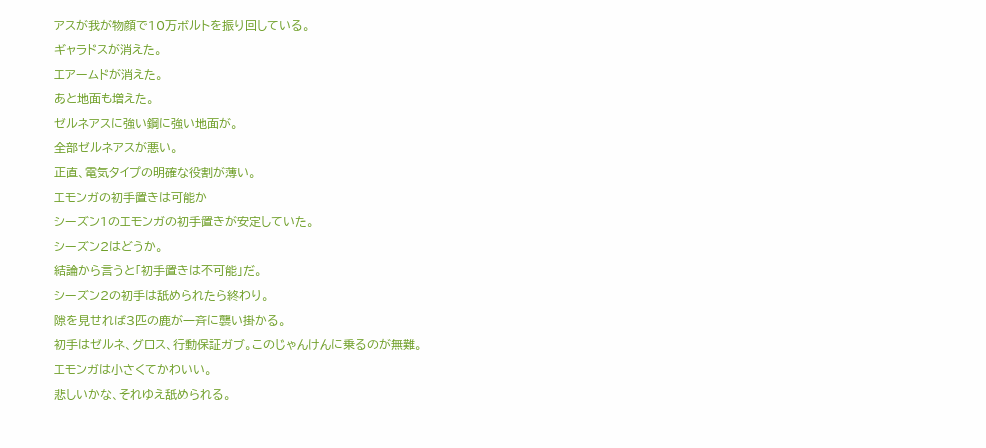アスが我が物顔で10万ボルトを振り回している。
ギャラドスが消えた。
エアームドが消えた。
あと地面も増えた。
ゼルネアスに強い鋼に強い地面が。
全部ゼルネアスが悪い。
正直、電気タイプの明確な役割が薄い。
エモンガの初手置きは可能か
シーズン1のエモンガの初手置きが安定していた。
シーズン2はどうか。
結論から言うと「初手置きは不可能」だ。
シーズン2の初手は舐められたら終わり。
隙を見せれば3匹の鹿が一斉に襲い掛かる。
初手はゼルネ、グロス、行動保証ガブ。このじゃんけんに乗るのが無難。
エモンガは小さくてかわいい。
悲しいかな、それゆえ舐められる。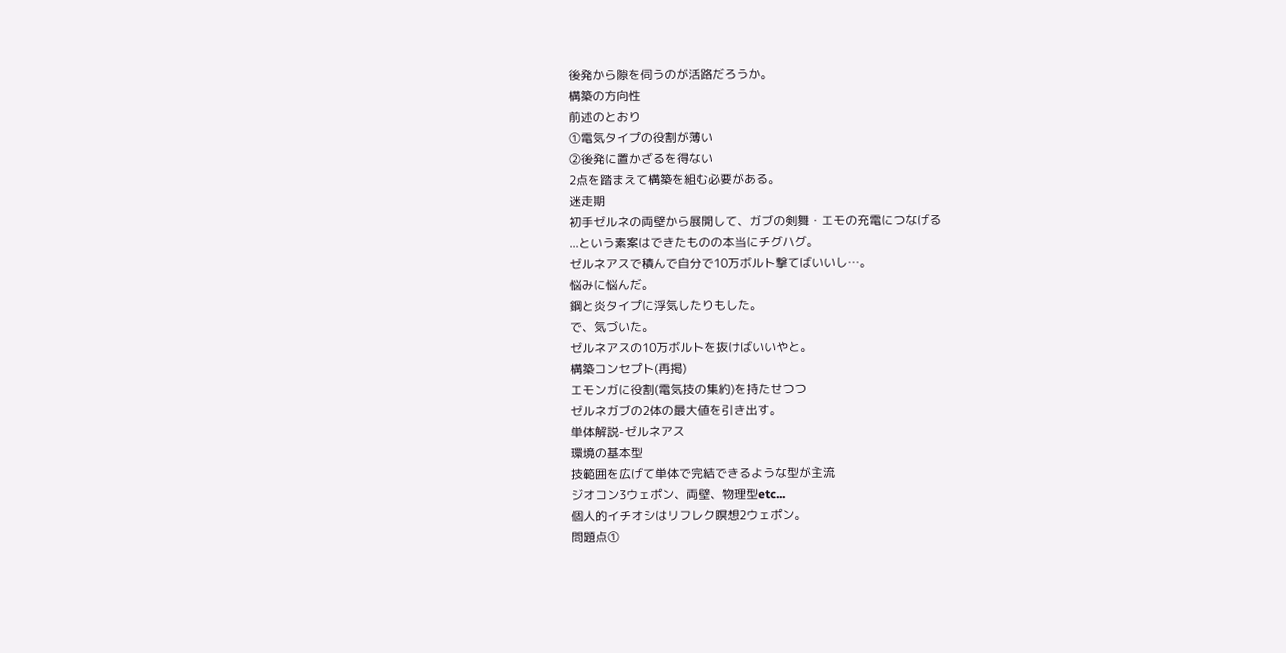後発から隙を伺うのが活路だろうか。
構築の方向性
前述のとおり
①電気タイプの役割が薄い
②後発に置かざるを得ない
2点を踏まえて構築を組む必要がある。
迷走期
初手ゼルネの両壁から展開して、ガブの剣舞・エモの充電につなげる
...という素案はできたものの本当にチグハグ。
ゼルネアスで積んで自分で10万ボルト撃てばいいし…。
悩みに悩んだ。
鋼と炎タイプに浮気したりもした。
で、気づいた。
ゼルネアスの10万ボルトを抜けばいいやと。
構築コンセプト(再掲)
エモンガに役割(電気技の集約)を持たせつつ
ゼルネガブの2体の最大値を引き出す。
単体解説-ゼルネアス
環境の基本型
技範囲を広げて単体で完結できるような型が主流
ジオコン3ウェポン、両壁、物理型etc...
個人的イチオシはリフレク瞑想2ウェポン。
問題点①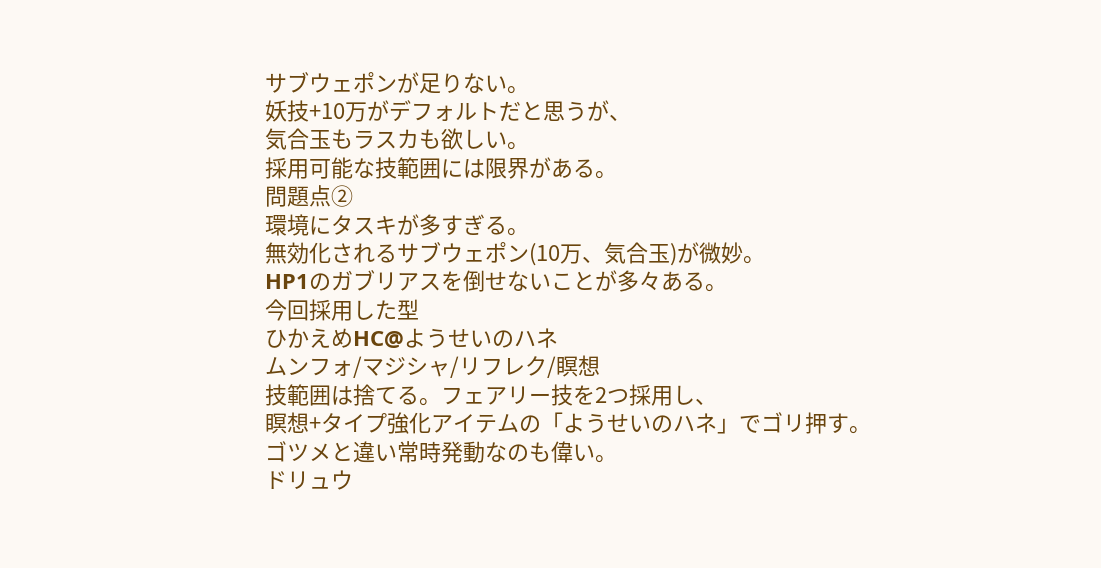サブウェポンが足りない。
妖技+10万がデフォルトだと思うが、
気合玉もラスカも欲しい。
採用可能な技範囲には限界がある。
問題点②
環境にタスキが多すぎる。
無効化されるサブウェポン(10万、気合玉)が微妙。
HP1のガブリアスを倒せないことが多々ある。
今回採用した型
ひかえめHC@ようせいのハネ
ムンフォ/マジシャ/リフレク/瞑想
技範囲は捨てる。フェアリー技を2つ採用し、
瞑想+タイプ強化アイテムの「ようせいのハネ」でゴリ押す。
ゴツメと違い常時発動なのも偉い。
ドリュウ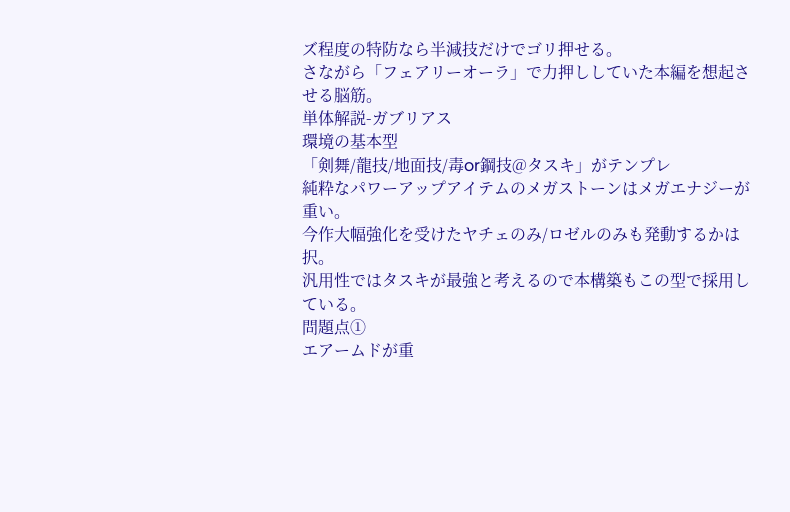ズ程度の特防なら半減技だけでゴリ押せる。
さながら「フェアリーオーラ」で力押ししていた本編を想起させる脳筋。
単体解説-ガブリアス
環境の基本型
「剣舞/龍技/地面技/毒or鋼技@タスキ」がテンプレ
純粋なパワーアップアイテムのメガストーンはメガエナジーが重い。
今作大幅強化を受けたヤチェのみ/ロゼルのみも発動するかは択。
汎用性ではタスキが最強と考えるので本構築もこの型で採用している。
問題点①
エアームドが重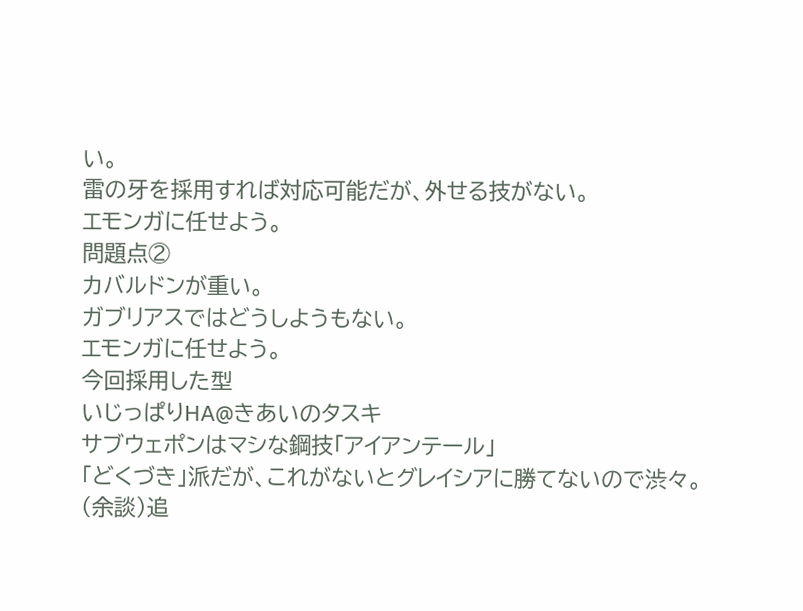い。
雷の牙を採用すれば対応可能だが、外せる技がない。
エモンガに任せよう。
問題点②
カバルドンが重い。
ガブリアスではどうしようもない。
エモンガに任せよう。
今回採用した型
いじっぱりHA@きあいのタスキ
サブウェポンはマシな鋼技「アイアンテール」
「どくづき」派だが、これがないとグレイシアに勝てないので渋々。
(余談)追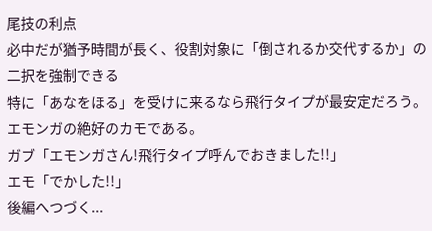尾技の利点
必中だが猶予時間が長く、役割対象に「倒されるか交代するか」の二択を強制できる
特に「あなをほる」を受けに来るなら飛行タイプが最安定だろう。
エモンガの絶好のカモである。
ガブ「エモンガさん!飛行タイプ呼んでおきました!!」
エモ「でかした!!」
後編へつづく...